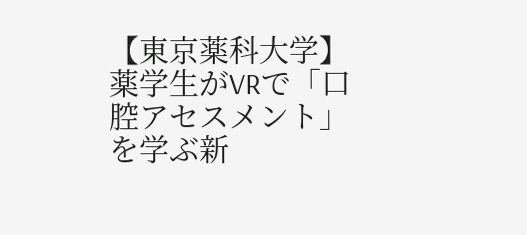【東京薬科大学】薬学生がVRで「口腔アセスメント」を学ぶ新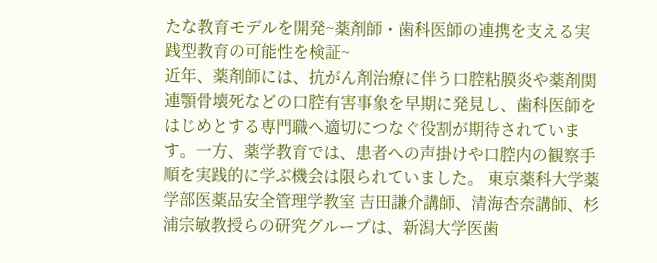たな教育モデルを開発~薬剤師・歯科医師の連携を支える実践型教育の可能性を検証~
近年、薬剤師には、抗がん剤治療に伴う口腔粘膜炎や薬剤関連顎骨壊死などの口腔有害事象を早期に発見し、歯科医師をはじめとする専門職へ適切につなぐ役割が期待されています。一方、薬学教育では、患者への声掛けや口腔内の観察手順を実践的に学ぶ機会は限られていました。 東京薬科大学薬学部医薬品安全管理学教室 吉田謙介講師、清海杏奈講師、杉浦宗敏教授らの研究グループは、新潟大学医歯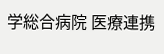学総合病院 医療連携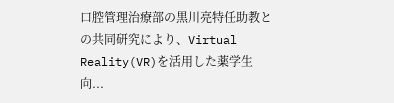口腔管理治療部の黒川亮特任助教との共同研究により、Virtual Reality(VR)を活用した薬学生向...